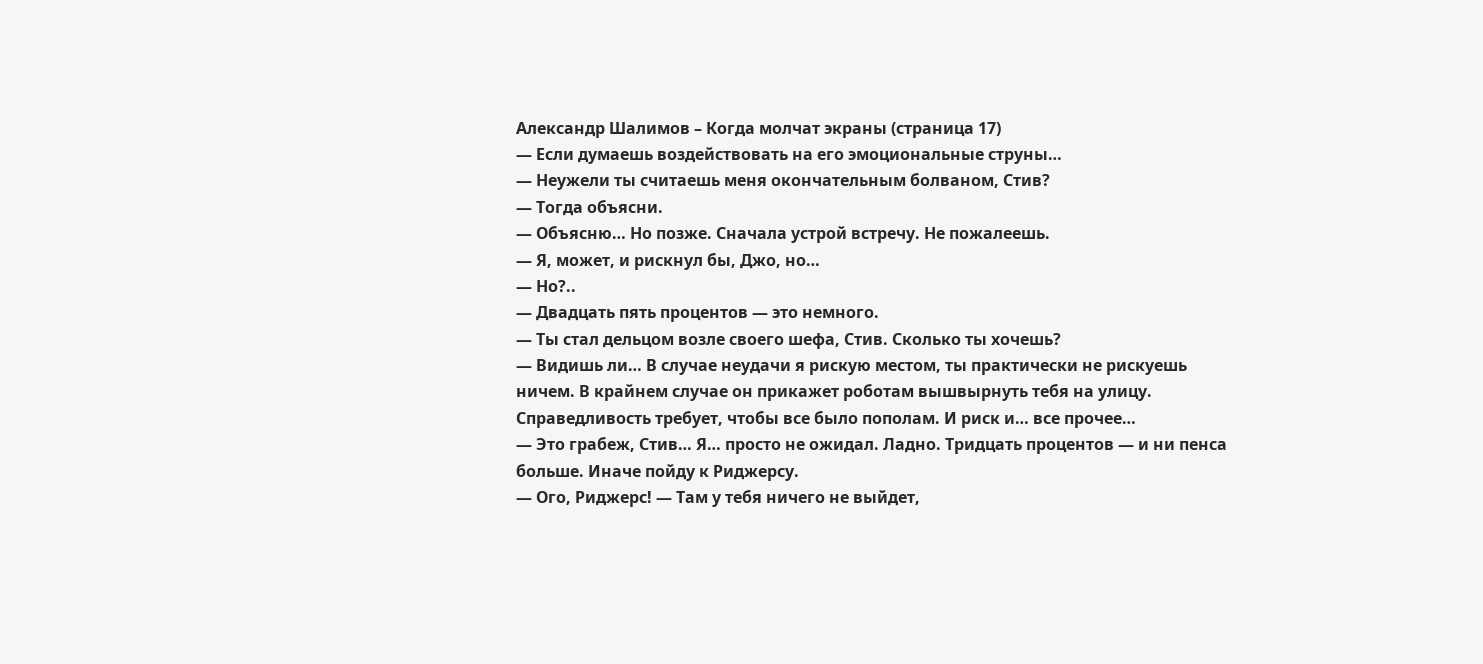Александр Шалимов – Когда молчат экраны (страница 17)
— Если думаешь воздействовать на его эмоциональные струны…
— Неужели ты считаешь меня окончательным болваном, Стив?
— Тогда объясни.
— Объясню… Но позже. Сначала устрой встречу. Не пожалеешь.
— Я, может, и рискнул бы, Джо, но…
— Но?..
— Двадцать пять процентов — это немного.
— Ты стал дельцом возле своего шефа, Стив. Сколько ты хочешь?
— Видишь ли… В случае неудачи я рискую местом, ты практически не рискуешь ничем. В крайнем случае он прикажет роботам вышвырнуть тебя на улицу. Справедливость требует, чтобы все было пополам. И риск и… все прочее…
— Это грабеж, Стив… Я… просто не ожидал. Ладно. Тридцать процентов — и ни пенса больше. Иначе пойду к Риджерсу.
— Ого, Риджерс! — Там у тебя ничего не выйдет,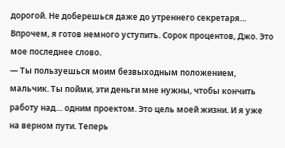дорогой. Не доберешься даже до утреннего секретаря… Впрочем, я готов немного уступить. Сорок процентов, Джо. Это мое последнее слово.
— Ты пользуешься моим безвыходным положением, мальчик. Ты пойми, эти деньги мне нужны, чтобы кончить работу над… одним проектом. Это цель моей жизни. И я уже на верном пути. Теперь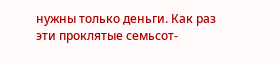нужны только деньги. Как раз эти проклятые семьсот-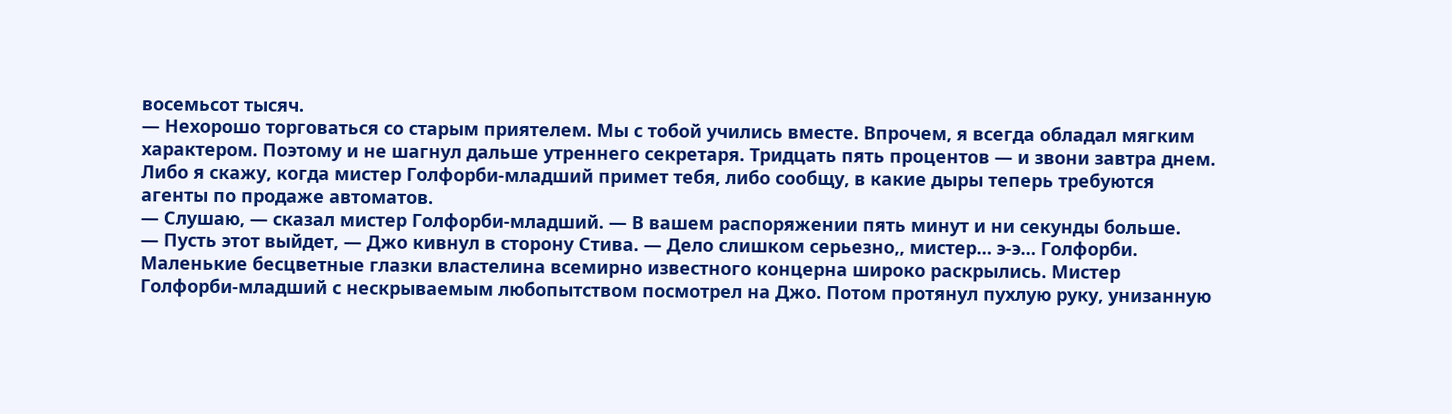восемьсот тысяч.
— Нехорошо торговаться со старым приятелем. Мы с тобой учились вместе. Впрочем, я всегда обладал мягким характером. Поэтому и не шагнул дальше утреннего секретаря. Тридцать пять процентов — и звони завтра днем. Либо я скажу, когда мистер Голфорби-младший примет тебя, либо сообщу, в какие дыры теперь требуются агенты по продаже автоматов.
— Слушаю, — сказал мистер Голфорби-младший. — В вашем распоряжении пять минут и ни секунды больше.
— Пусть этот выйдет, — Джо кивнул в сторону Стива. — Дело слишком серьезно,, мистер… э-э… Голфорби.
Маленькие бесцветные глазки властелина всемирно известного концерна широко раскрылись. Мистер Голфорби-младший с нескрываемым любопытством посмотрел на Джо. Потом протянул пухлую руку, унизанную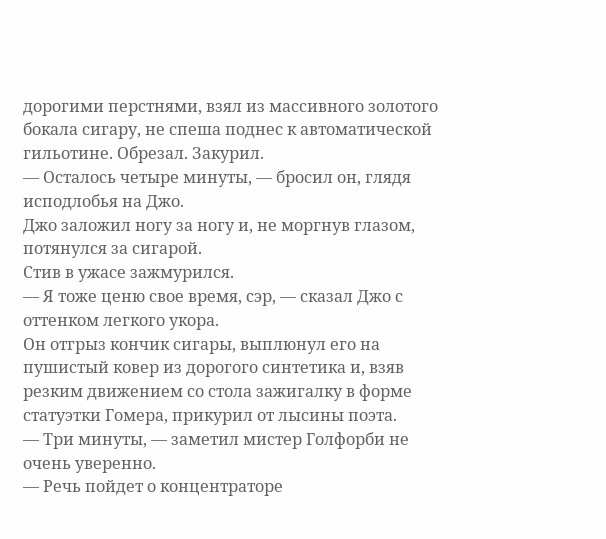дорогими перстнями, взял из массивного золотого бокала сигару, не спеша поднес к автоматической гильотине. Обрезал. Закурил.
— Осталось четыре минуты, — бросил он, глядя исподлобья на Джо.
Джо заложил ногу за ногу и, не моргнув глазом, потянулся за сигарой.
Стив в ужасе зажмурился.
— Я тоже ценю свое время, сэр, — сказал Джо с оттенком легкого укора.
Он отгрыз кончик сигары, выплюнул его на пушистый ковер из дорогого синтетика и, взяв резким движением со стола зажигалку в форме статуэтки Гомера, прикурил от лысины поэта.
— Три минуты, — заметил мистер Голфорби не очень уверенно.
— Речь пойдет о концентраторе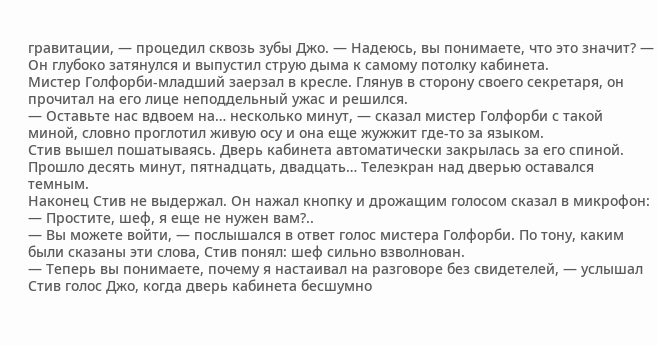гравитации, — процедил сквозь зубы Джо. — Надеюсь, вы понимаете, что это значит? — Он глубоко затянулся и выпустил струю дыма к самому потолку кабинета.
Мистер Голфорби-младший заерзал в кресле. Глянув в сторону своего секретаря, он прочитал на его лице неподдельный ужас и решился.
— Оставьте нас вдвоем на… несколько минут, — сказал мистер Голфорби с такой миной, словно проглотил живую осу и она еще жужжит где-то за языком.
Стив вышел пошатываясь. Дверь кабинета автоматически закрылась за его спиной.
Прошло десять минут, пятнадцать, двадцать… Телеэкран над дверью оставался темным.
Наконец Стив не выдержал. Он нажал кнопку и дрожащим голосом сказал в микрофон:
— Простите, шеф, я еще не нужен вам?..
— Вы можете войти, — послышался в ответ голос мистера Голфорби. По тону, каким были сказаны эти слова, Стив понял: шеф сильно взволнован.
— Теперь вы понимаете, почему я настаивал на разговоре без свидетелей, — услышал Стив голос Джо, когда дверь кабинета бесшумно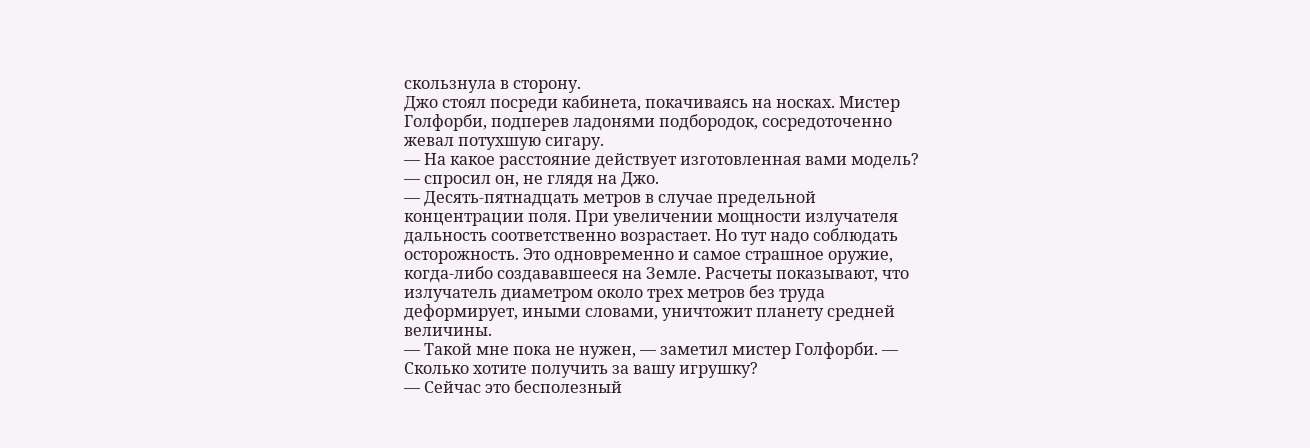скользнула в сторону.
Джо стоял посреди кабинета, покачиваясь на носках. Мистер Голфорби, подперев ладонями подбородок, сосредоточенно жевал потухшую сигару.
— На какое расстояние действует изготовленная вами модель? — спросил он, не глядя на Джо.
— Десять-пятнадцать метров в случае предельной концентрации поля. При увеличении мощности излучателя дальность соответственно возрастает. Но тут надо соблюдать осторожность. Это одновременно и самое страшное оружие, когда-либо создававшееся на Земле. Расчеты показывают, что излучатель диаметром около трех метров без труда деформирует, иными словами, уничтожит планету средней величины.
— Такой мне пока не нужен, — заметил мистер Голфорби. — Сколько хотите получить за вашу игрушку?
— Сейчас это бесполезный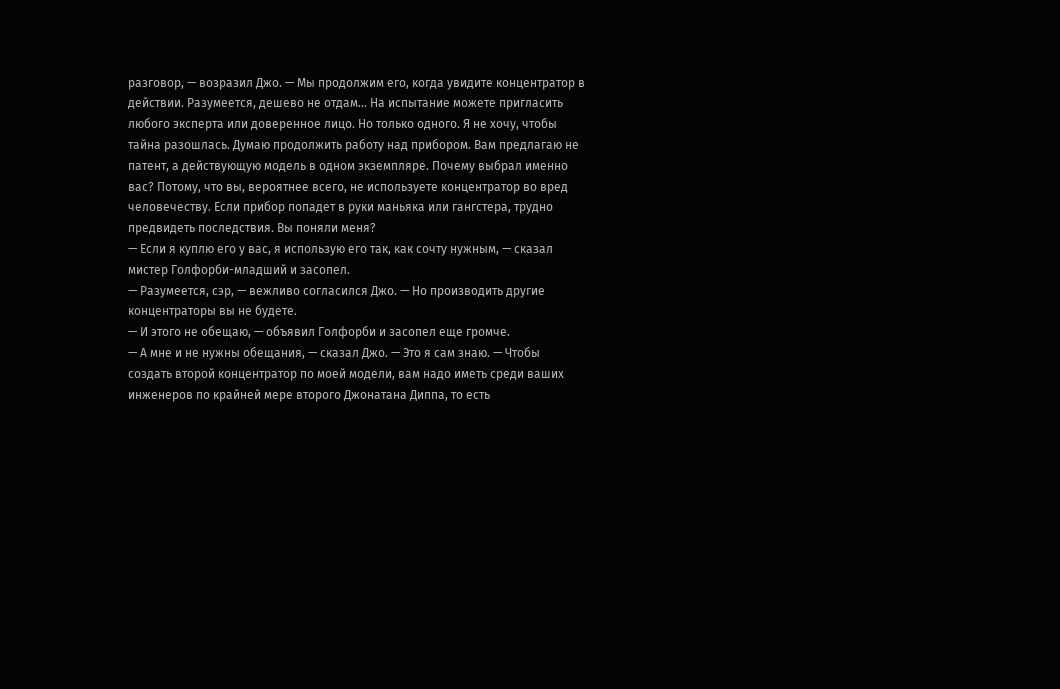разговор, — возразил Джо. — Мы продолжим его, когда увидите концентратор в действии. Разумеется, дешево не отдам… На испытание можете пригласить любого эксперта или доверенное лицо. Но только одного. Я не хочу, чтобы тайна разошлась. Думаю продолжить работу над прибором. Вам предлагаю не патент, а действующую модель в одном экземпляре. Почему выбрал именно вас? Потому, что вы, вероятнее всего, не используете концентратор во вред человечеству. Если прибор попадет в руки маньяка или гангстера, трудно предвидеть последствия. Вы поняли меня?
— Если я куплю его у вас, я использую его так, как сочту нужным, — сказал мистер Голфорби-младший и засопел.
— Разумеется, сэр, — вежливо согласился Джо. — Но производить другие концентраторы вы не будете.
— И этого не обещаю, — объявил Голфорби и засопел еще громче.
— А мне и не нужны обещания, — сказал Джо. — Это я сам знаю. — Чтобы создать второй концентратор по моей модели, вам надо иметь среди ваших инженеров по крайней мере второго Джонатана Диппа, то есть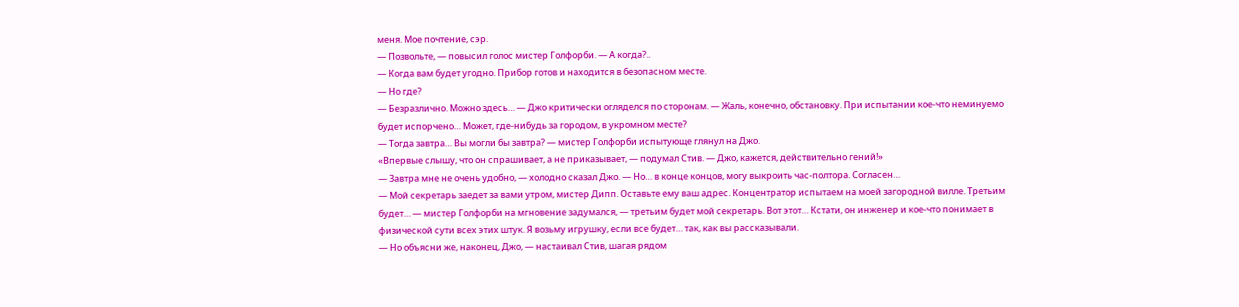меня. Мое почтение, сэр.
— Позвольте, — повысил голос мистер Голфорби. — А когда?..
— Когда вам будет угодно. Прибор готов и находится в безопасном месте.
— Но где?
— Безразлично. Можно здесь… — Джо критически огляделся по сторонам. — Жаль, конечно, обстановку. При испытании кое-что неминуемо будет испорчено… Может, где-нибудь за городом, в укромном месте?
— Тогда завтра… Вы могли бы завтра? — мистер Голфорби испытующе глянул на Джо.
«Впервые слышу, что он спрашивает, а не приказывает, — подумал Стив. — Джо, кажется, действительно гений!»
— Завтра мне не очень удобно, — холодно сказал Джо. — Но… в конце концов, могу выкроить час-полтора. Согласен…
— Мой секретарь заедет за вами утром, мистер Дипп. Оставьте ему ваш адрес. Концентратор испытаем на моей загородной вилле. Третьим будет… — мистер Голфорби на мгновение задумался, — третьим будет мой секретарь. Вот этот… Кстати, он инженер и кое-что понимает в физической сути всех этих штук. Я возьму игрушку, если все будет… так, как вы рассказывали.
— Но объясни же, наконец, Джо, — настаивал Стив, шагая рядом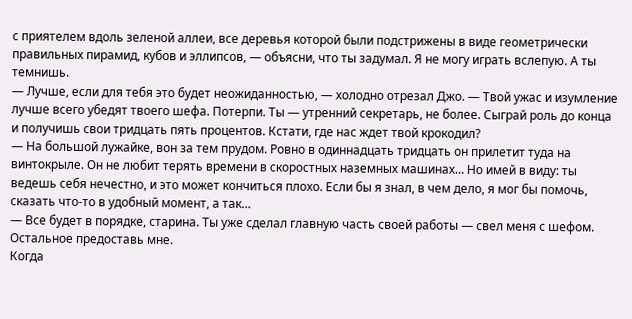с приятелем вдоль зеленой аллеи, все деревья которой были подстрижены в виде геометрически правильных пирамид, кубов и эллипсов, — объясни, что ты задумал. Я не могу играть вслепую. А ты темнишь.
— Лучше, если для тебя это будет неожиданностью, — холодно отрезал Джо. — Твой ужас и изумление лучше всего убедят твоего шефа. Потерпи. Ты — утренний секретарь, не более. Сыграй роль до конца и получишь свои тридцать пять процентов. Кстати, где нас ждет твой крокодил?
— На большой лужайке, вон за тем прудом. Ровно в одиннадцать тридцать он прилетит туда на винтокрыле. Он не любит терять времени в скоростных наземных машинах… Но имей в виду: ты ведешь себя нечестно, и это может кончиться плохо. Если бы я знал, в чем дело, я мог бы помочь, сказать что-то в удобный момент, а так…
— Все будет в порядке, старина. Ты уже сделал главную часть своей работы — свел меня с шефом. Остальное предоставь мне.
Когда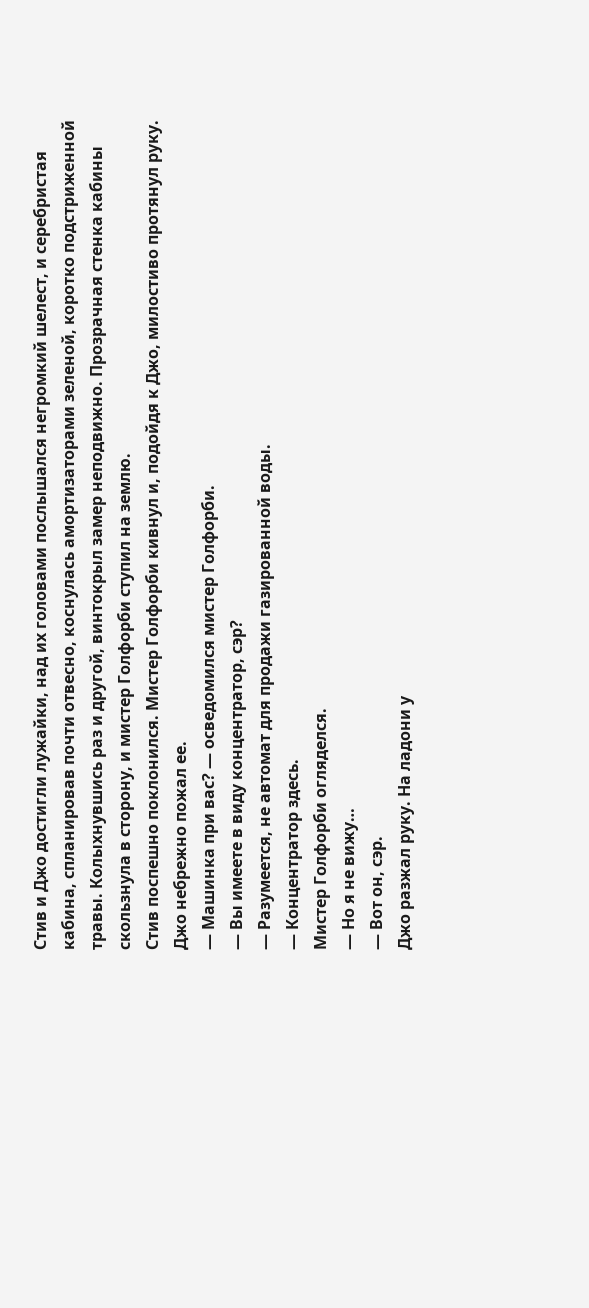Стив и Джо достигли лужайки, над их головами послышался негромкий шелест, и серебристая кабина, спланировав почти отвесно, коснулась амортизаторами зеленой, коротко подстриженной травы. Колыхнувшись раз и другой, винтокрыл замер неподвижно. Прозрачная стенка кабины скользнула в сторону, и мистер Голфорби ступил на землю.
Стив поспешно поклонился. Мистер Голфорби кивнул и, подойдя к Джо, милостиво протянул руку.
Джо небрежно пожал ее.
— Машинка при вас? — осведомился мистер Голфорби.
— Вы имеете в виду концентратор, сэр?
— Разумеется, не автомат для продажи газированной воды.
— Концентратор здесь.
Мистер Голфорби огляделся.
— Но я не вижу…
— Вот он, сэр.
Джо разжал руку. На ладони у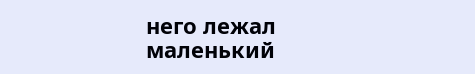него лежал маленький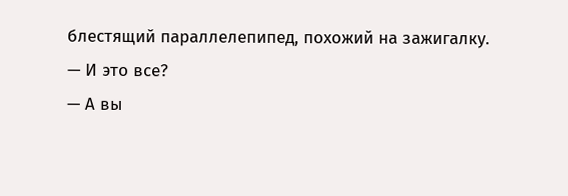блестящий параллелепипед, похожий на зажигалку.
— И это все?
— А вы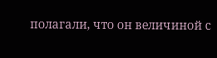полагали, что он величиной с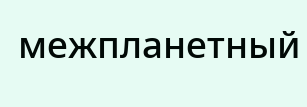межпланетный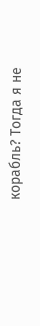корабль? Тогда я не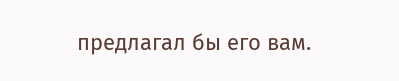предлагал бы его вам.